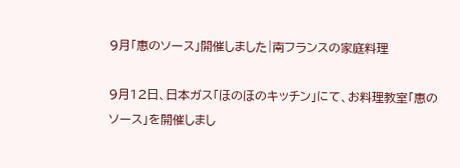9月「惠のソース」開催しました|南フランスの家庭料理

9月12日、日本ガス「ほのほのキッチン」にて、お料理教室「惠のソース」を開催しまし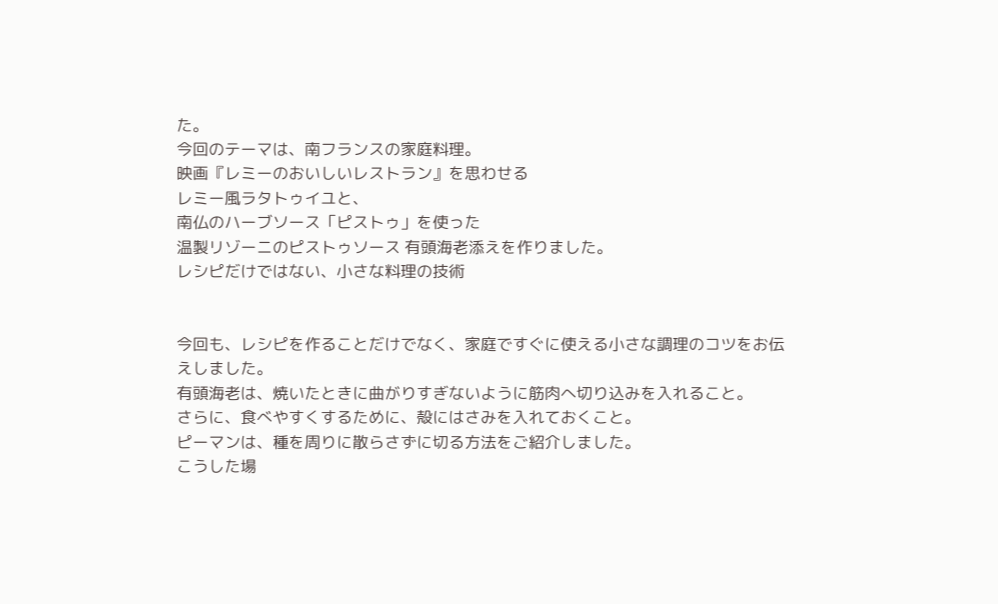た。
今回のテーマは、南フランスの家庭料理。
映画『レミーのおいしいレストラン』を思わせる
レミー風ラタトゥイユと、
南仏のハーブソース「ピストゥ」を使った
温製リゾーニのピストゥソース 有頭海老添えを作りました。
レシピだけではない、小さな料理の技術


今回も、レシピを作ることだけでなく、家庭ですぐに使える小さな調理のコツをお伝えしました。
有頭海老は、焼いたときに曲がりすぎないように筋肉へ切り込みを入れること。
さらに、食べやすくするために、殻にはさみを入れておくこと。
ピーマンは、種を周りに散らさずに切る方法をご紹介しました。
こうした場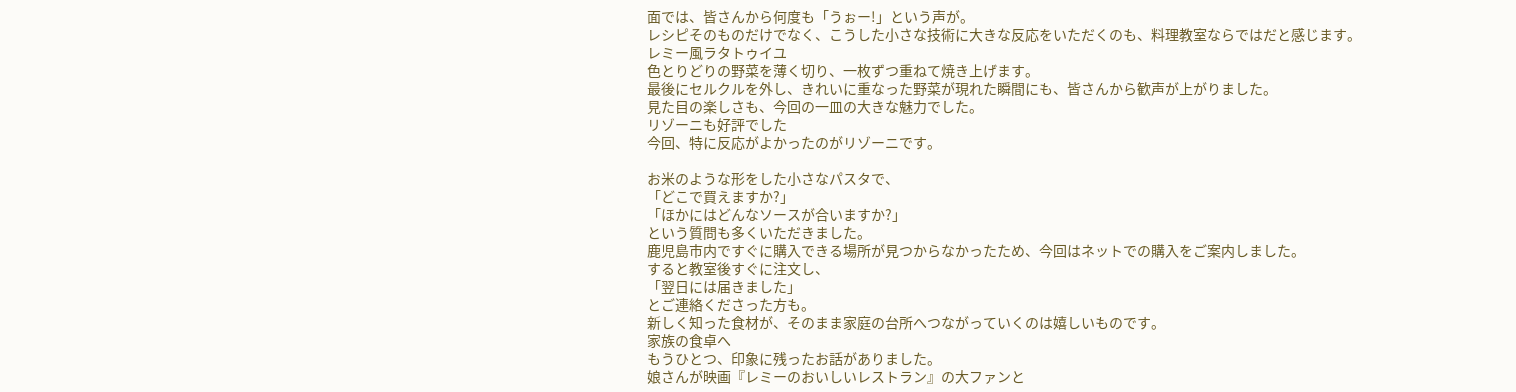面では、皆さんから何度も「うぉー!」という声が。
レシピそのものだけでなく、こうした小さな技術に大きな反応をいただくのも、料理教室ならではだと感じます。
レミー風ラタトゥイユ
色とりどりの野菜を薄く切り、一枚ずつ重ねて焼き上げます。
最後にセルクルを外し、きれいに重なった野菜が現れた瞬間にも、皆さんから歓声が上がりました。
見た目の楽しさも、今回の一皿の大きな魅力でした。
リゾーニも好評でした
今回、特に反応がよかったのがリゾーニです。

お米のような形をした小さなパスタで、
「どこで買えますか?」
「ほかにはどんなソースが合いますか?」
という質問も多くいただきました。
鹿児島市内ですぐに購入できる場所が見つからなかったため、今回はネットでの購入をご案内しました。
すると教室後すぐに注文し、
「翌日には届きました」
とご連絡くださった方も。
新しく知った食材が、そのまま家庭の台所へつながっていくのは嬉しいものです。
家族の食卓へ
もうひとつ、印象に残ったお話がありました。
娘さんが映画『レミーのおいしいレストラン』の大ファンと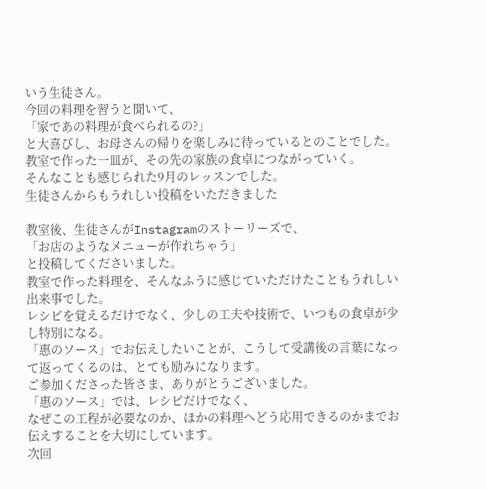いう生徒さん。
今回の料理を習うと聞いて、
「家であの料理が食べられるの?」
と大喜びし、お母さんの帰りを楽しみに待っているとのことでした。
教室で作った一皿が、その先の家族の食卓につながっていく。
そんなことも感じられた9月のレッスンでした。
生徒さんからもうれしい投稿をいただきました

教室後、生徒さんがInstagramのストーリーズで、
「お店のようなメニューが作れちゃう」
と投稿してくださいました。
教室で作った料理を、そんなふうに感じていただけたこともうれしい出来事でした。
レシピを覚えるだけでなく、少しの工夫や技術で、いつもの食卓が少し特別になる。
「惠のソース」でお伝えしたいことが、こうして受講後の言葉になって返ってくるのは、とても励みになります。
ご参加くださった皆さま、ありがとうございました。
「惠のソース」では、レシピだけでなく、
なぜこの工程が必要なのか、ほかの料理へどう応用できるのかまでお伝えすることを大切にしています。
次回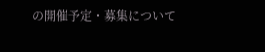の開催予定・募集について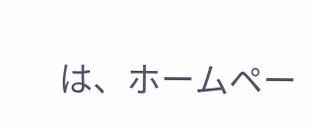は、ホームペー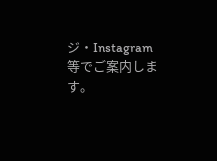ジ・Instagram等でご案内します。